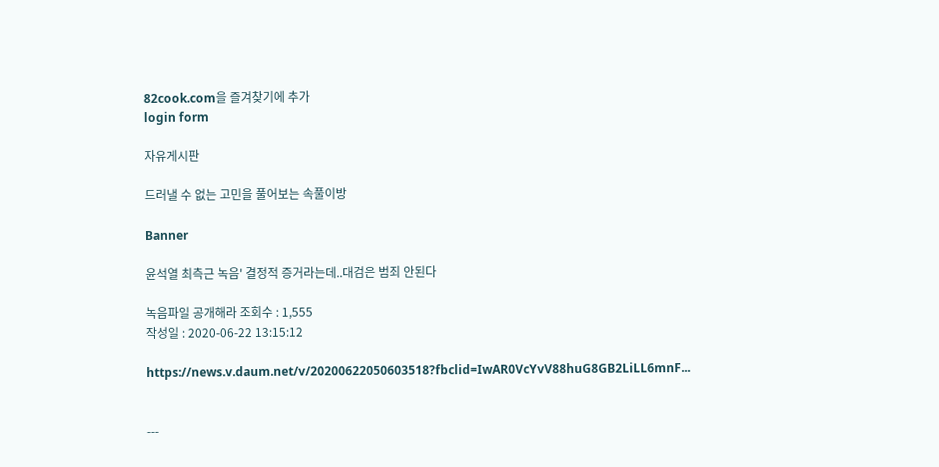82cook.com을 즐겨찾기에 추가
login form

자유게시판

드러낼 수 없는 고민을 풀어보는 속풀이방

Banner

윤석열 최측근 녹음' 결정적 증거라는데..대검은 범죄 안된다

녹음파일 공개해라 조회수 : 1,555
작성일 : 2020-06-22 13:15:12

https://news.v.daum.net/v/20200622050603518?fbclid=IwAR0VcYvV88huG8GB2LiLL6mnF...


---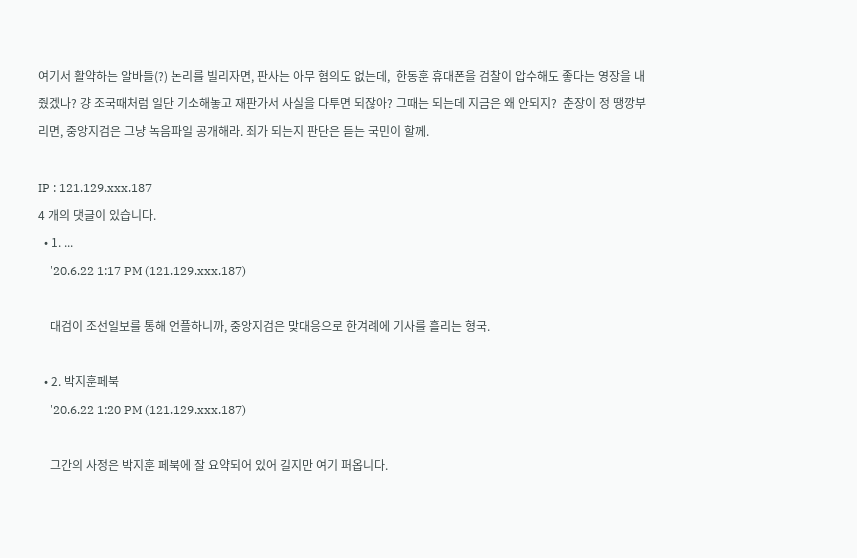여기서 활약하는 알바들(?) 논리를 빌리자면, 판사는 아무 혐의도 없는데,  한동훈 휴대폰을 검찰이 압수해도 좋다는 영장을 내줬겠나? 걍 조국때처럼 일단 기소해놓고 재판가서 사실을 다투면 되잖아? 그때는 되는데 지금은 왜 안되지?  춘장이 정 땡깡부리면, 중앙지검은 그냥 녹음파일 공개해라. 죄가 되는지 판단은 듣는 국민이 할께.

IP : 121.129.xxx.187
4 개의 댓글이 있습니다.
  • 1. ...
    '20.6.22 1:17 PM (121.129.xxx.187)

    대검이 조선일보를 통해 언플하니까, 중앙지검은 맞대응으로 한겨례에 기사를 흘리는 형국.

  • 2. 박지훈페북
    '20.6.22 1:20 PM (121.129.xxx.187)

    그간의 사정은 박지훈 페북에 잘 요약되어 있어 길지만 여기 퍼옵니다.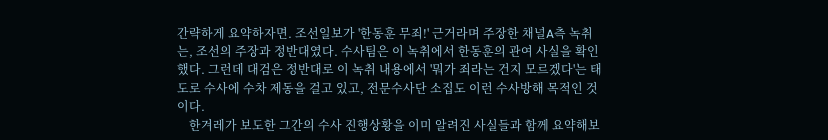간략하게 요약하자면. 조선일보가 '한동훈 무죄!' 근거라며 주장한 채널A측 녹취는, 조선의 주장과 정반대였다. 수사팀은 이 녹취에서 한동훈의 관여 사실을 확인했다. 그런데 대검은 정반대로 이 녹취 내용에서 '뭐가 죄라는 건지 모르겠다'는 태도로 수사에 수차 제동을 걸고 있고, 전문수사단 소집도 이런 수사방해 목적인 것이다.
    한겨레가 보도한 그간의 수사 진행상황을 이미 알려진 사실들과 함께 요약해보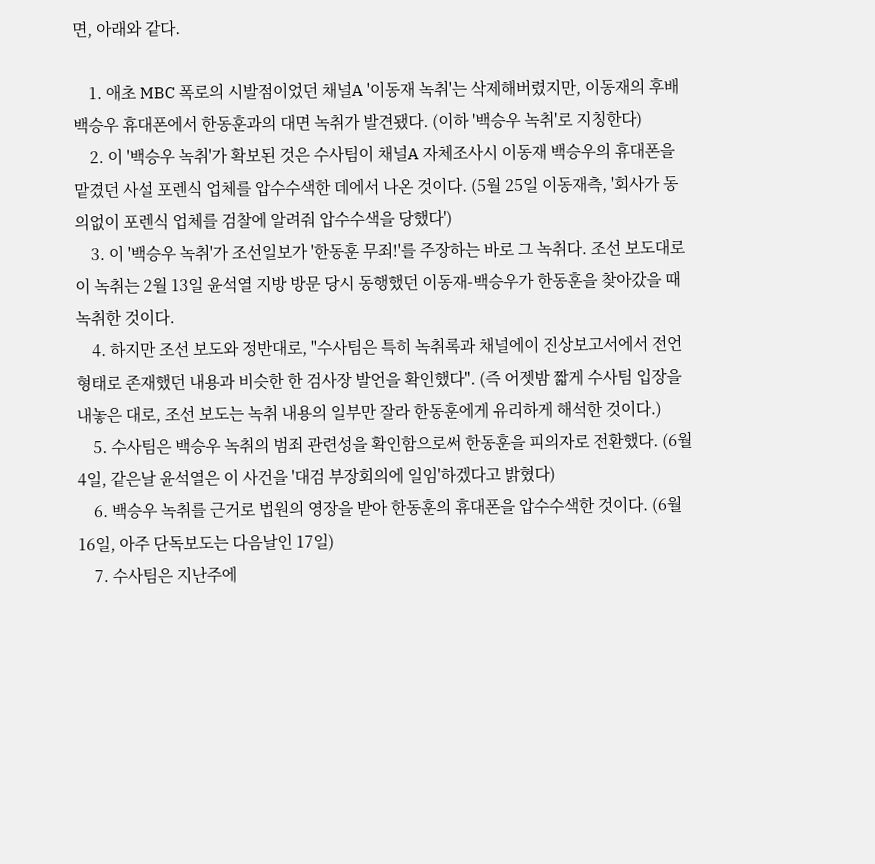면, 아래와 같다.

    1. 애초 MBC 폭로의 시발점이었던 채널A '이동재 녹취'는 삭제해버렸지만, 이동재의 후배 백승우 휴대폰에서 한동훈과의 대면 녹취가 발견됐다. (이하 '백승우 녹취'로 지칭한다)
    2. 이 '백승우 녹취'가 확보된 것은 수사팀이 채널A 자체조사시 이동재 백승우의 휴대폰을 맡겼던 사설 포렌식 업체를 압수수색한 데에서 나온 것이다. (5월 25일 이동재측, '회사가 동의없이 포렌식 업체를 검찰에 알려줘 압수수색을 당했다')
    3. 이 '백승우 녹취'가 조선일보가 '한동훈 무죄!'를 주장하는 바로 그 녹취다. 조선 보도대로 이 녹취는 2월 13일 윤석열 지방 방문 당시 동행했던 이동재-백승우가 한동훈을 찾아갔을 때 녹취한 것이다.
    4. 하지만 조선 보도와 정반대로, "수사팀은 특히 녹취록과 채널에이 진상보고서에서 전언 형태로 존재했던 내용과 비슷한 한 검사장 발언을 확인했다". (즉 어젯밤 짧게 수사팀 입장을 내놓은 대로, 조선 보도는 녹취 내용의 일부만 잘라 한동훈에게 유리하게 해석한 것이다.)
    5. 수사팀은 백승우 녹취의 범죄 관련성을 확인함으로써 한동훈을 피의자로 전환했다. (6월 4일, 같은날 윤석열은 이 사건을 '대검 부장회의에 일임'하겠다고 밝혔다)
    6. 백승우 녹취를 근거로 법원의 영장을 받아 한동훈의 휴대폰을 압수수색한 것이다. (6월 16일, 아주 단독보도는 다음날인 17일)
    7. 수사팀은 지난주에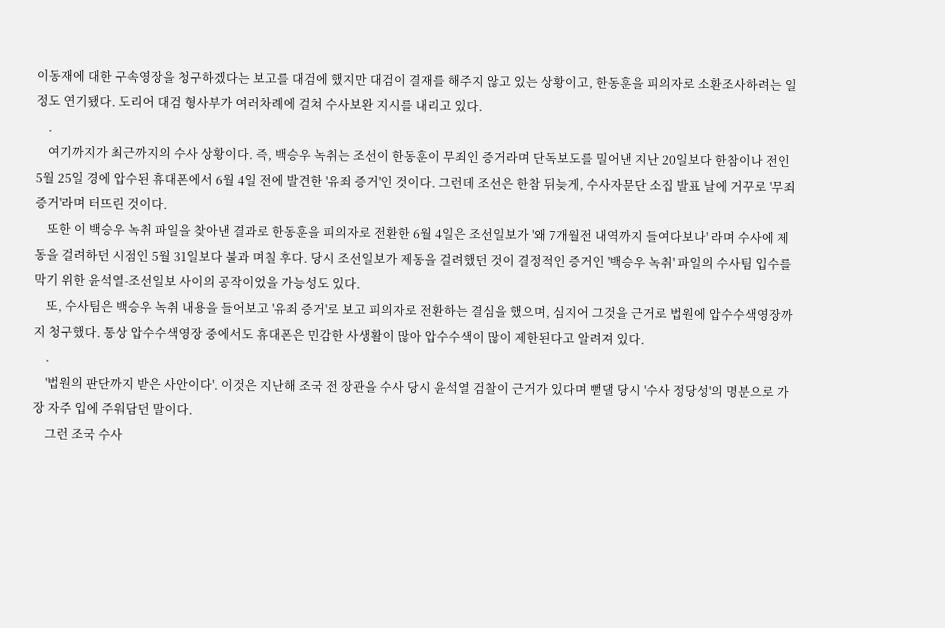이동재에 대한 구속영장을 청구하겠다는 보고를 대검에 했지만 대검이 결재를 해주지 않고 있는 상황이고, 한동훈을 피의자로 소환조사하려는 일정도 연기됐다. 도리어 대검 형사부가 여러차례에 걸쳐 수사보완 지시를 내리고 있다.
    .
    여기까지가 최근까지의 수사 상황이다. 즉, 백승우 녹취는 조선이 한동훈이 무죄인 증거라며 단독보도를 밀어낸 지난 20일보다 한참이나 전인 5월 25일 경에 압수된 휴대폰에서 6월 4일 전에 발견한 '유죄 증거'인 것이다. 그런데 조선은 한참 뒤늦게, 수사자문단 소집 발표 날에 거꾸로 '무죄 증거'라며 터뜨린 것이다.
    또한 이 백승우 녹취 파일을 찾아낸 결과로 한동훈을 피의자로 전환한 6월 4일은 조선일보가 '왜 7개월전 내역까지 들여다보나' 라며 수사에 제동을 걸려하던 시점인 5월 31일보다 불과 며칠 후다. 당시 조선일보가 제동을 걸려했던 것이 결정적인 증거인 '백승우 녹취' 파일의 수사팀 입수를 막기 위한 윤석열-조선일보 사이의 공작이었을 가능성도 있다.
    또, 수사팀은 백승우 녹취 내용을 들어보고 '유죄 증거'로 보고 피의자로 전환하는 결심을 했으며, 심지어 그것을 근거로 법원에 압수수색영장까지 청구했다. 통상 압수수색영장 중에서도 휴대폰은 민감한 사생활이 많아 압수수색이 많이 제한된다고 알려져 있다.
    .
    '법원의 판단까지 받은 사안이다'. 이것은 지난해 조국 전 장관을 수사 당시 윤석열 검찰이 근거가 있다며 뻗댈 당시 '수사 정당성'의 명분으로 가장 자주 입에 주워담던 말이다.
    그런 조국 수사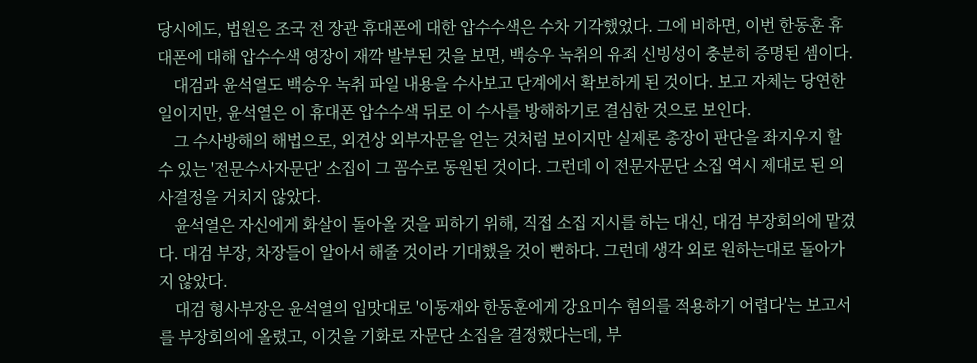당시에도, 법원은 조국 전 장관 휴대폰에 대한 압수수색은 수차 기각했었다. 그에 비하면, 이번 한동훈 휴대폰에 대해 압수수색 영장이 재깍 발부된 것을 보면, 백승우 녹취의 유죄 신빙성이 충분히 증명된 셈이다.
    대검과 윤석열도 백승우 녹취 파일 내용을 수사보고 단계에서 확보하게 된 것이다. 보고 자체는 당연한 일이지만, 윤석열은 이 휴대폰 압수수색 뒤로 이 수사를 방해하기로 결심한 것으로 보인다.
    그 수사방해의 해법으로, 외견상 외부자문을 얻는 것처럼 보이지만 실제론 총장이 판단을 좌지우지 할 수 있는 '전문수사자문단' 소집이 그 꼼수로 동원된 것이다. 그런데 이 전문자문단 소집 역시 제대로 된 의사결정을 거치지 않았다.
    윤석열은 자신에게 화살이 돌아올 것을 피하기 위해, 직접 소집 지시를 하는 대신, 대검 부장회의에 맡겼다. 대검 부장, 차장들이 알아서 해줄 것이라 기대했을 것이 뻔하다. 그런데 생각 외로 원하는대로 돌아가지 않았다.
    대검 형사부장은 윤석열의 입맛대로 '이동재와 한동훈에게 강요미수 혐의를 적용하기 어렵다'는 보고서를 부장회의에 올렸고, 이것을 기화로 자문단 소집을 결정했다는데, 부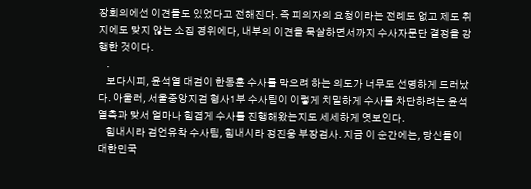장회의에선 이견들도 있었다고 전해진다. 즉 피의자의 요청이라는 전례도 없고 제도 취지에도 맞지 않는 소집 경위에다, 내부의 이견을 묵살하면서까지 수사자문단 결정을 강행한 것이다.
    .
    보다시피, 윤석열 대검이 한동훈 수사를 막으려 하는 의도가 너무도 선명하게 드러났다. 아울러, 서울중앙지검 형사1부 수사팀이 이렇게 치밀하게 수사를 차단하려는 윤석열측과 맞서 얼마나 힘겹게 수사를 진행해왔는지도 세세하게 엿보인다.
    힘내시라 검언유착 수사팀, 힘내시라 정진웅 부장검사. 지금 이 순간에는, 당신들이 대한민국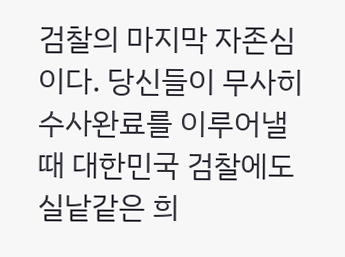검찰의 마지막 자존심이다. 당신들이 무사히 수사완료를 이루어낼 때 대한민국 검찰에도 실낱같은 희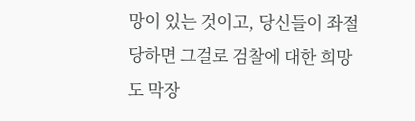망이 있는 것이고, 당신들이 좌절당하면 그걸로 검찰에 대한 희망도 막장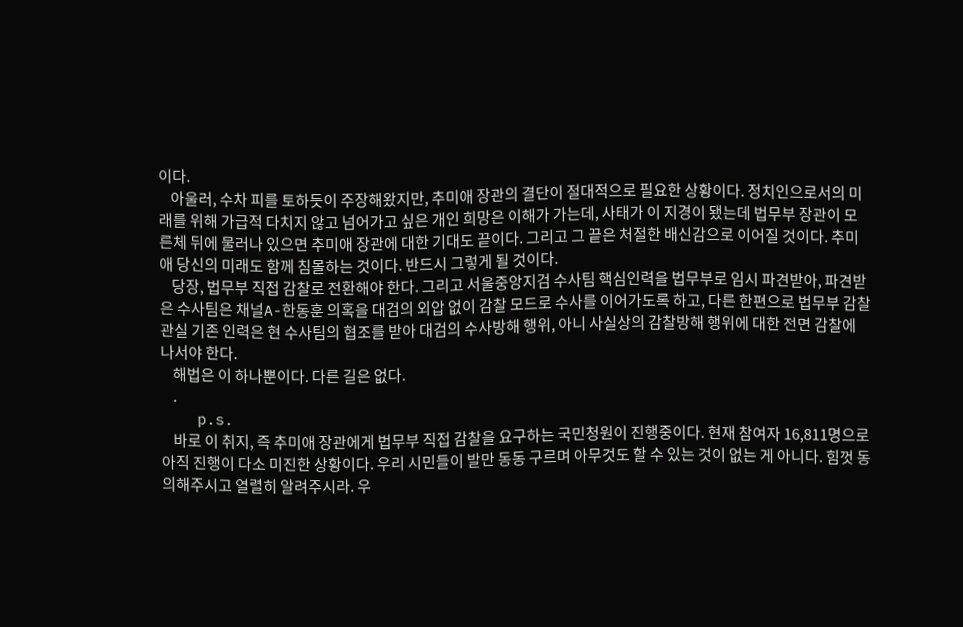이다.
    아울러, 수차 피를 토하듯이 주장해왔지만, 추미애 장관의 결단이 절대적으로 필요한 상황이다. 정치인으로서의 미래를 위해 가급적 다치지 않고 넘어가고 싶은 개인 희망은 이해가 가는데, 사태가 이 지경이 됐는데 법무부 장관이 모른체 뒤에 물러나 있으면 추미애 장관에 대한 기대도 끝이다. 그리고 그 끝은 처절한 배신감으로 이어질 것이다. 추미애 당신의 미래도 함께 침몰하는 것이다. 반드시 그렇게 될 것이다.
    당장, 법무부 직접 감찰로 전환해야 한다. 그리고 서울중앙지검 수사팀 핵심인력을 법무부로 임시 파견받아, 파견받은 수사팀은 채널A-한동훈 의혹을 대검의 외압 없이 감찰 모드로 수사를 이어가도록 하고, 다른 한편으로 법무부 감찰관실 기존 인력은 현 수사팀의 협조를 받아 대검의 수사방해 행위, 아니 사실상의 감찰방해 행위에 대한 전면 감찰에 나서야 한다.
    해법은 이 하나뿐이다. 다른 길은 없다.
    .
    p.s.
    바로 이 취지, 즉 추미애 장관에게 법무부 직접 감찰을 요구하는 국민청원이 진행중이다. 현재 참여자 16,811명으로 아직 진행이 다소 미진한 상황이다. 우리 시민들이 발만 동동 구르며 아무것도 할 수 있는 것이 없는 게 아니다. 힘껏 동의해주시고 열렬히 알려주시라. 우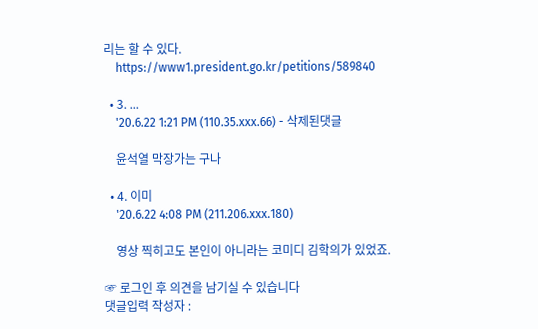리는 할 수 있다.
    https://www1.president.go.kr/petitions/589840

  • 3. ...
    '20.6.22 1:21 PM (110.35.xxx.66) - 삭제된댓글

    윤석열 막장가는 구나

  • 4. 이미
    '20.6.22 4:08 PM (211.206.xxx.180)

    영상 찍히고도 본인이 아니라는 코미디 김학의가 있었죠.

☞ 로그인 후 의견을 남기실 수 있습니다
댓글입력 작성자 :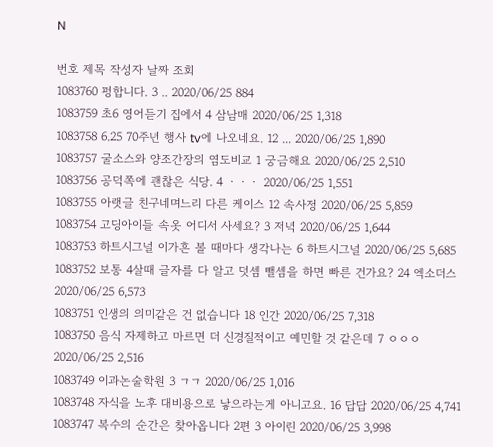N

번호 제목 작성자 날짜 조회
1083760 펑합니다. 3 .. 2020/06/25 884
1083759 초6 영어듣기 집에서 4 삼남매 2020/06/25 1,318
1083758 6.25 70주년 행사 tv에 나오네요. 12 ... 2020/06/25 1,890
1083757 굴소스와 양조간장의 염도비교 1 궁금해요 2020/06/25 2,510
1083756 공덕쪽에 괜찮은 식당. 4 ㆍㆍㆍ 2020/06/25 1,551
1083755 아랫글 친구네며느리 다른 케이스 12 속사정 2020/06/25 5,859
1083754 고딩아이들 속옷 어디서 사세요? 3 저녁 2020/06/25 1,644
1083753 하트시그널 이가흔 볼 때마다 생각나는 6 하트시그널 2020/06/25 5,685
1083752 보통 4살때 글자를 다 알고 덧셈 뺄셈을 하면 빠른 건가요? 24 엑소더스 2020/06/25 6,573
1083751 인생의 의미같은 건 없습니다 18 인간 2020/06/25 7,318
1083750 음식 자제하고 마르면 더 신경질적이고 예민할 것 같은데 7 ㅇㅇㅇ 2020/06/25 2,516
1083749 이과논술학원 3 ㄱㄱ 2020/06/25 1,016
1083748 자식을 노후 대비용으로 낳으라는게 아니고요. 16 답답 2020/06/25 4,741
1083747 복수의 순간은 찾아옵니다 2편 3 아이린 2020/06/25 3,998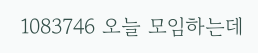1083746 오늘 모임하는데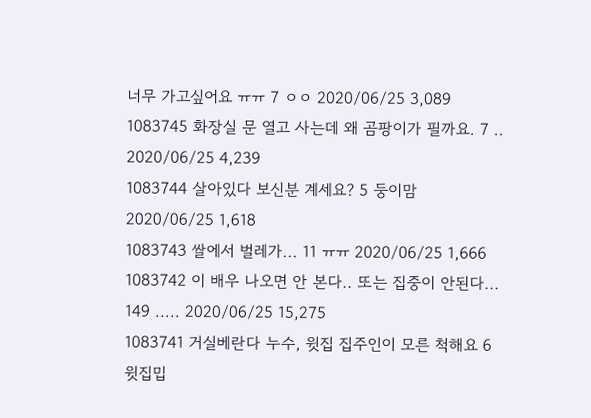너무 가고싶어요 ㅠㅠ 7 ㅇㅇ 2020/06/25 3,089
1083745 화장실 문 열고 사는데 왜 곰팡이가 필까요. 7 .. 2020/06/25 4,239
1083744 살아있다 보신분 계세요? 5 둥이맘 2020/06/25 1,618
1083743 쌀에서 벌레가... 11 ㅠㅠ 2020/06/25 1,666
1083742 이 배우 나오면 안 본다.. 또는 집중이 안된다... 149 ..... 2020/06/25 15,275
1083741 거실베란다 누수, 윗집 집주인이 모른 척해요 6 윗집밉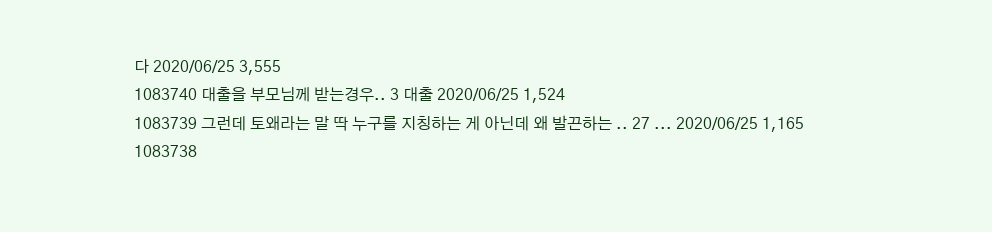다 2020/06/25 3,555
1083740 대출을 부모님께 받는경우.. 3 대출 2020/06/25 1,524
1083739 그런데 토왜라는 말 딱 누구를 지칭하는 게 아닌데 왜 발끈하는 .. 27 ... 2020/06/25 1,165
1083738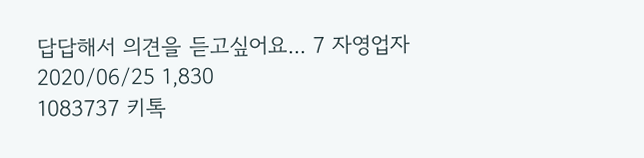답답해서 의견을 듣고싶어요... 7 자영업자 2020/06/25 1,830
1083737 키톡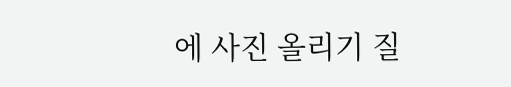에 사진 올리기 질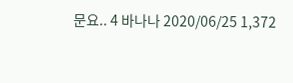문요.. 4 바나나 2020/06/25 1,372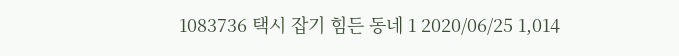1083736 택시 잡기 힘든 동네 1 2020/06/25 1,014